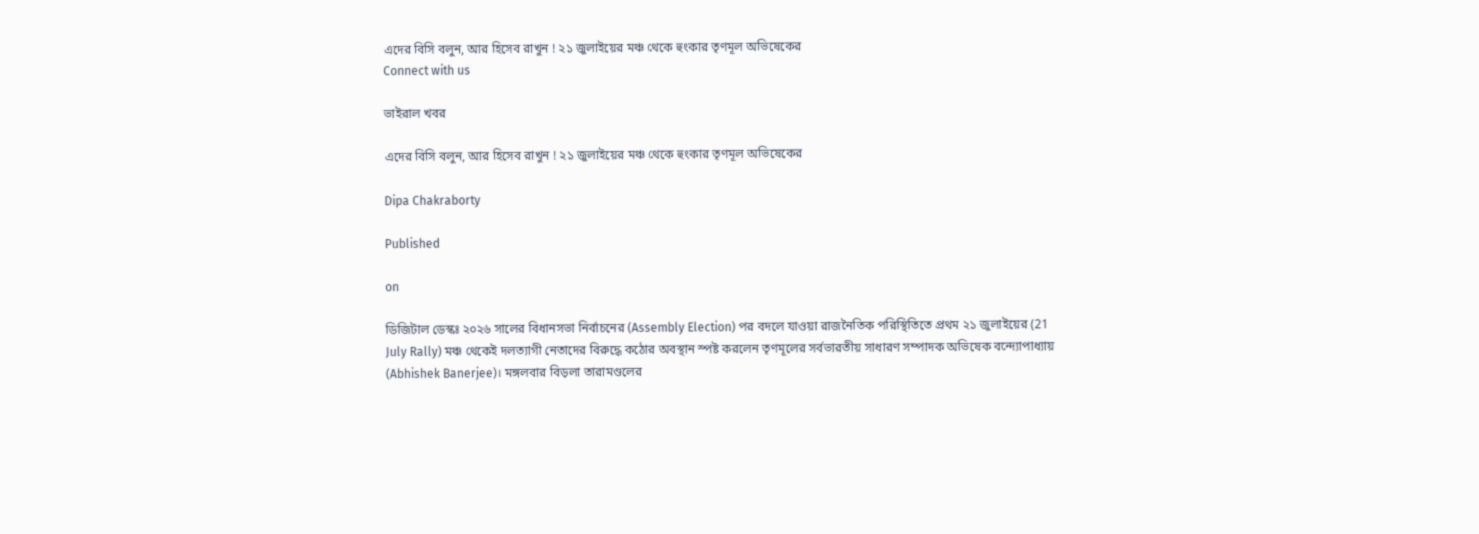এদের বিসি বলুন, আর হিসেব রাখুন ! ২১ জুলাইয়ের মঞ্চ থেকে হুংকার তৃণমূল অভিষেকের
Connect with us

ভাইরাল খবর

এদের বিসি বলুন, আর হিসেব রাখুন ! ২১ জুলাইয়ের মঞ্চ থেকে হুংকার তৃণমূল অভিষেকের

Dipa Chakraborty

Published

on

ডিজিটাল ডেস্কঃ ২০২৬ সালের বিধানসভা নির্বাচনের (Assembly Election) পর বদলে যাওয়া রাজনৈতিক পরিস্থিতিতে প্রথম ২১ জুলাইয়ের (21 July Rally) মঞ্চ থেকেই দলত্যাগী নেতাদের বিরুদ্ধে কঠোর অবস্থান স্পষ্ট করলেন তৃণমূলের সর্বভারতীয় সাধারণ সম্পাদক অভিষেক বন্দ্যোপাধ্যায় (Abhishek Banerjee)। মঙ্গলবার বিড়লা তারামণ্ডলের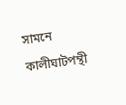সামনে কালীঘাটপন্থী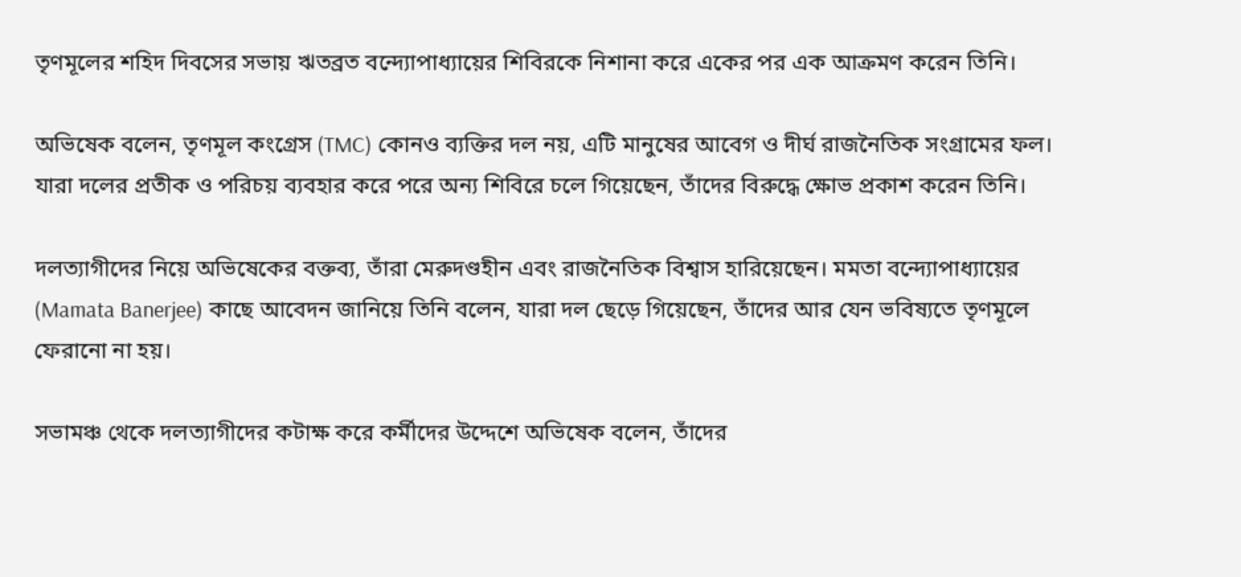তৃণমূলের শহিদ দিবসের সভায় ঋতব্রত বন্দ্যোপাধ্যায়ের শিবিরকে নিশানা করে একের পর এক আক্রমণ করেন তিনি।

অভিষেক বলেন, তৃণমূল কংগ্রেস (TMC) কোনও ব্যক্তির দল নয়, এটি মানুষের আবেগ ও দীর্ঘ রাজনৈতিক সংগ্রামের ফল। যারা দলের প্রতীক ও পরিচয় ব্যবহার করে পরে অন্য শিবিরে চলে গিয়েছেন, তাঁদের বিরুদ্ধে ক্ষোভ প্রকাশ করেন তিনি।

দলত্যাগীদের নিয়ে অভিষেকের বক্তব্য, তাঁরা মেরুদণ্ডহীন এবং রাজনৈতিক বিশ্বাস হারিয়েছেন। মমতা বন্দ্যোপাধ্যায়ের (Mamata Banerjee) কাছে আবেদন জানিয়ে তিনি বলেন, যারা দল ছেড়ে গিয়েছেন, তাঁদের আর যেন ভবিষ্যতে তৃণমূলে ফেরানো না হয়।

সভামঞ্চ থেকে দলত্যাগীদের কটাক্ষ করে কর্মীদের উদ্দেশে অভিষেক বলেন, তাঁদের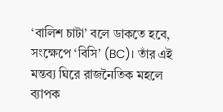‘বালিশ চাটা’ বলে ডাকতে হবে, সংক্ষেপে ‘বিসি’ (BC)। তাঁর এই মন্তব্য ঘিরে রাজনৈতিক মহলে ব্যাপক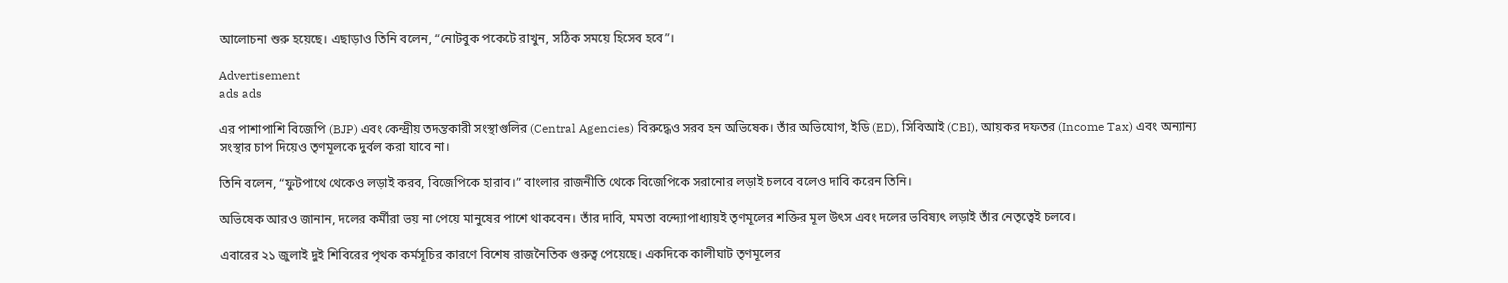আলোচনা শুরু হয়েছে। এছাড়াও তিনি বলেন, “নোটবুক পকেটে রাখুন, সঠিক সময়ে হিসেব হবে”।

Advertisement
ads ads

এর পাশাপাশি বিজেপি (BJP) এবং কেন্দ্রীয় তদন্তকারী সংস্থাগুলির (Central Agencies) বিরুদ্ধেও সরব হন অভিষেক। তাঁর অভিযোগ, ইডি (ED), সিবিআই (CBI), আয়কর দফতর (Income Tax) এবং অন্যান্য সংস্থার চাপ দিয়েও তৃণমূলকে দুর্বল করা যাবে না।

তিনি বলেন, “ফুটপাথে থেকেও লড়াই করব, বিজেপিকে হারাব।” বাংলার রাজনীতি থেকে বিজেপিকে সরানোর লড়াই চলবে বলেও দাবি করেন তিনি।

অভিষেক আরও জানান, দলের কর্মীরা ভয় না পেয়ে মানুষের পাশে থাকবেন। তাঁর দাবি, মমতা বন্দ্যোপাধ্যায়ই তৃণমূলের শক্তির মূল উৎস এবং দলের ভবিষ্যৎ লড়াই তাঁর নেতৃত্বেই চলবে।

এবারের ২১ জুলাই দুই শিবিরের পৃথক কর্মসূচির কারণে বিশেষ রাজনৈতিক গুরুত্ব পেয়েছে। একদিকে কালীঘাট তৃণমূলের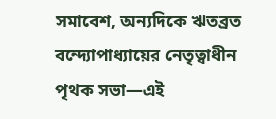সমাবেশ, অন্যদিকে ঋতব্রত বন্দ্যোপাধ্যায়ের নেতৃত্বাধীন পৃথক সভা—এই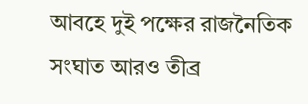আবহে দুই পক্ষের রাজনৈতিক সংঘাত আরও তীব্র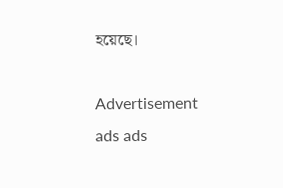হয়েছে।

Advertisement
ads ads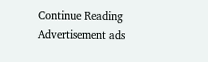Continue Reading
Advertisement ads